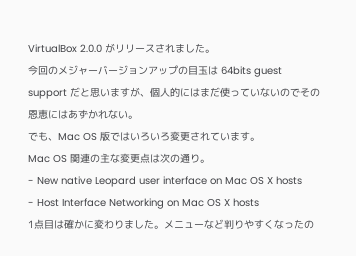VirtualBox 2.0.0 がリリースされました。
今回のメジャーバージョンアップの目玉は 64bits guest support だと思いますが、個人的にはまだ使っていないのでその恩恵にはあずかれない。
でも、Mac OS 版ではいろいろ変更されています。
Mac OS 関連の主な変更点は次の通り。
- New native Leopard user interface on Mac OS X hosts
- Host Interface Networking on Mac OS X hosts
1点目は確かに変わりました。メニューなど判りやすくなったの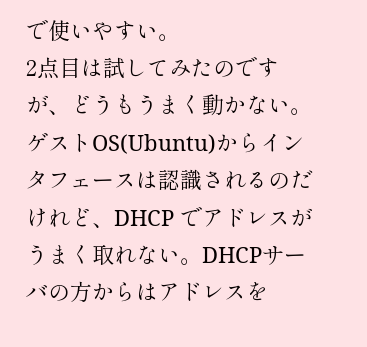で使いやすい。
2点目は試してみたのですが、どうもうまく動かない。ゲストOS(Ubuntu)からインタフェースは認識されるのだけれど、DHCP でアドレスがうまく取れない。DHCPサーバの方からはアドレスを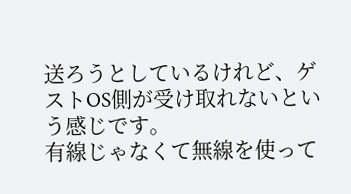送ろうとしているけれど、ゲストOS側が受け取れないという感じです。
有線じゃなくて無線を使って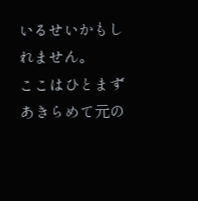いるせいかもしれません。
ここはひとまずあきらめて元の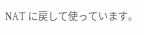NAT に戻して使っています。